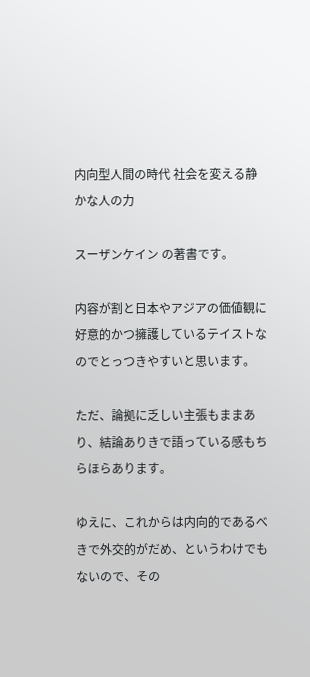内向型人間の時代 社会を変える静かな人の力

スーザンケイン の著書です。

内容が割と日本やアジアの価値観に好意的かつ擁護しているテイストなのでとっつきやすいと思います。

ただ、論拠に乏しい主張もままあり、結論ありきで語っている感もちらほらあります。

ゆえに、これからは内向的であるべきで外交的がだめ、というわけでもないので、その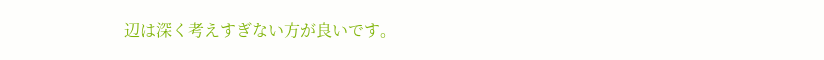辺は深く考えすぎない方が良いです。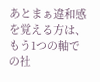あとまぁ違和感を覚える方は、もう1つの軸での社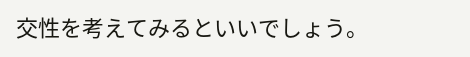交性を考えてみるといいでしょう。